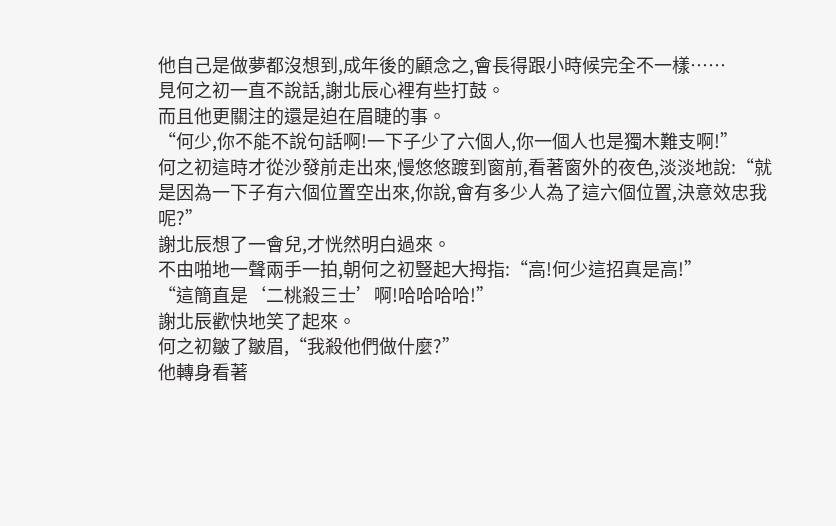他自己是做夢都沒想到,成年後的顧念之,會長得跟小時候完全不一樣……
見何之初一直不說話,謝北辰心裡有些打鼓。
而且他更關注的還是迫在眉睫的事。
“何少,你不能不說句話啊!一下子少了六個人,你一個人也是獨木難支啊!”
何之初這時才從沙發前走出來,慢悠悠踱到窗前,看著窗外的夜色,淡淡地說:“就是因為一下子有六個位置空出來,你說,會有多少人為了這六個位置,決意效忠我呢?”
謝北辰想了一會兒,才恍然明白過來。
不由啪地一聲兩手一拍,朝何之初豎起大拇指:“高!何少這招真是高!”
“這簡直是‘二桃殺三士’啊!哈哈哈哈!”
謝北辰歡快地笑了起來。
何之初皺了皺眉,“我殺他們做什麼?”
他轉身看著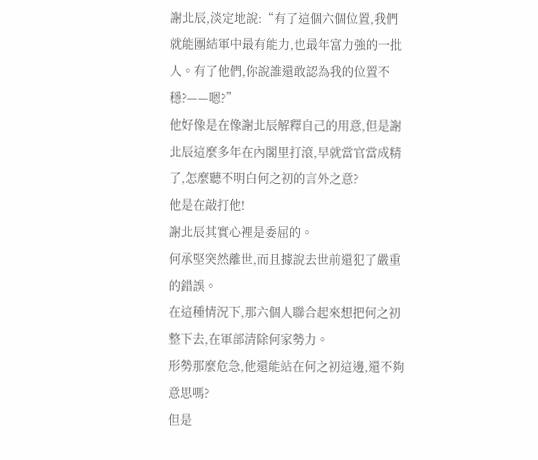謝北辰,淡定地說:“有了這個六個位置,我們就能團結軍中最有能力,也最年富力強的一批人。有了他們,你說誰還敢認為我的位置不穩?——嗯?”
他好像是在像謝北辰解釋自己的用意,但是謝北辰這麼多年在內閣里打滾,早就當官當成精了,怎麼聽不明白何之初的言外之意?
他是在敲打他!
謝北辰其實心裡是委屈的。
何承堅突然離世,而且據說去世前還犯了嚴重的錯誤。
在這種情況下,那六個人聯合起來想把何之初整下去,在軍部清除何家勢力。
形勢那麼危急,他還能站在何之初這邊,還不夠意思嗎?
但是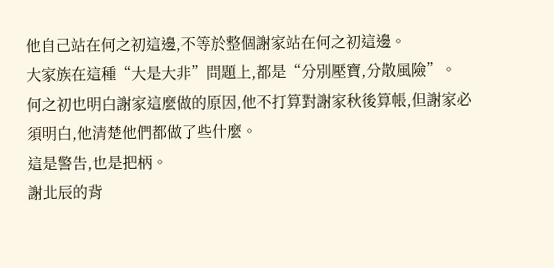他自己站在何之初這邊,不等於整個謝家站在何之初這邊。
大家族在這種“大是大非”問題上,都是“分別壓寶,分散風險”。
何之初也明白謝家這麼做的原因,他不打算對謝家秋後算帳,但謝家必須明白,他清楚他們都做了些什麼。
這是警告,也是把柄。
謝北辰的背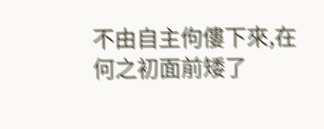不由自主佝僂下來,在何之初面前矮了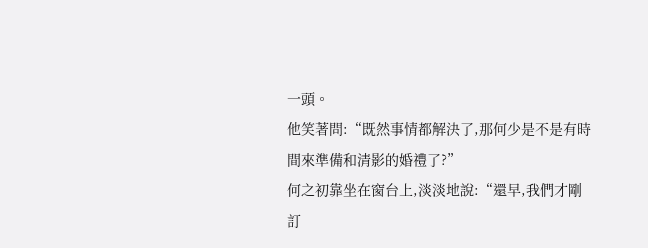一頭。
他笑著問:“既然事情都解決了,那何少是不是有時間來準備和清影的婚禮了?”
何之初靠坐在窗台上,淡淡地說:“還早,我們才剛訂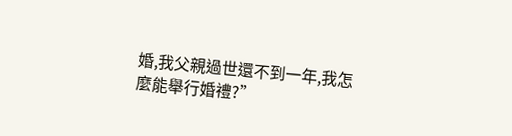婚,我父親過世還不到一年,我怎麼能舉行婚禮?”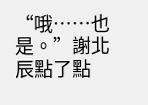“哦……也是。”謝北辰點了點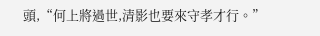頭,“何上將過世,清影也要來守孝才行。”